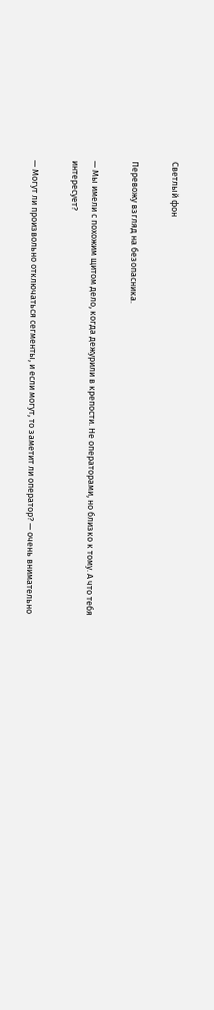Светлый фон

Перевожу взгляд на безопасника.

— Мы имели с похожим щитом дело, когда дежурили в крепости. Не операторами, но близко к тому. А что тебя интересует?

— Могут ли произвольно отключаться сегменты, и если могут, то заметит ли оператор? — очень внимательно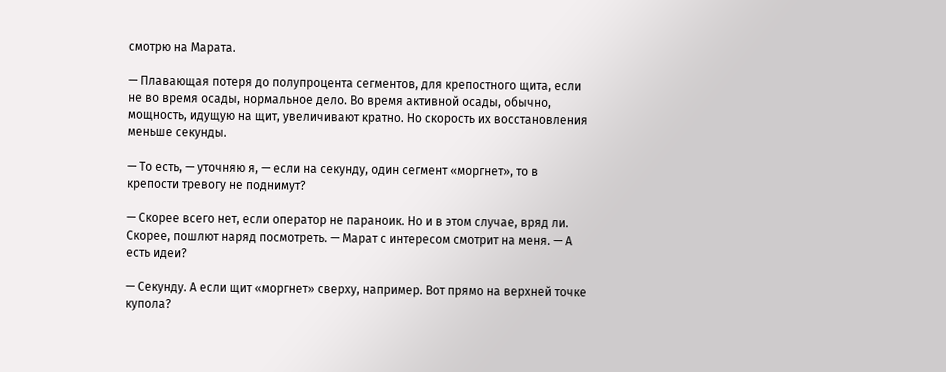смотрю на Марата.

— Плавающая потеря до полупроцента сегментов, для крепостного щита, если не во время осады, нормальное дело. Во время активной осады, обычно, мощность, идущую на щит, увеличивают кратно. Но скорость их восстановления меньше секунды.

— То есть, — уточняю я, — если на секунду, один сегмент «моргнет», то в крепости тревогу не поднимут?

— Скорее всего нет, если оператор не параноик. Но и в этом случае, вряд ли. Скорее, пошлют наряд посмотреть. — Марат с интересом смотрит на меня. — А есть идеи?

— Секунду. А если щит «моргнет» сверху, например. Вот прямо на верхней точке купола?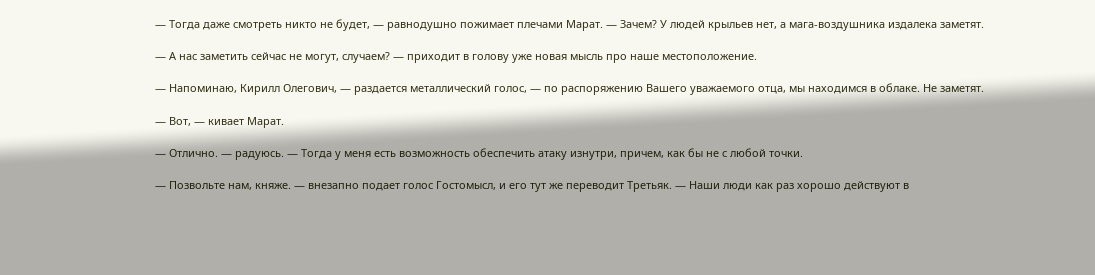— Тогда даже смотреть никто не будет, — равнодушно пожимает плечами Марат. — Зачем? У людей крыльев нет, а мага-воздушника издалека заметят.

— А нас заметить сейчас не могут, случаем? — приходит в голову уже новая мысль про наше местоположение.

— Напоминаю, Кирилл Олегович, — раздается металлический голос, — по распоряжению Вашего уважаемого отца, мы находимся в облаке. Не заметят.

— Вот, — кивает Марат.

— Отлично. — радуюсь. — Тогда у меня есть возможность обеспечить атаку изнутри, причем, как бы не с любой точки.

— Позвольте нам, княже. — внезапно подает голос Гостомысл, и его тут же переводит Третьяк. — Наши люди как раз хорошо действуют в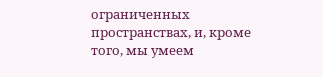ограниченных пространствах, и, кроме того, мы умеем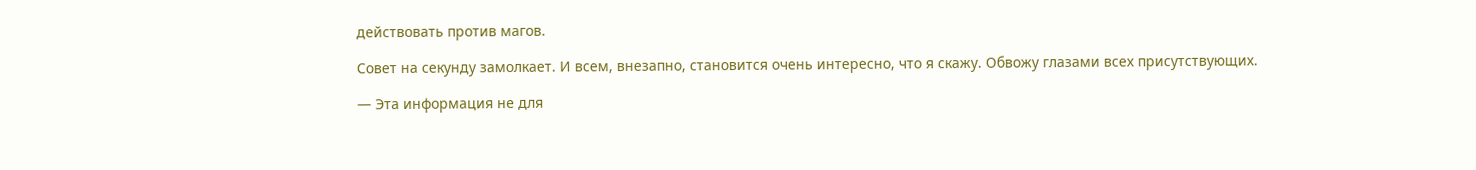действовать против магов.

Совет на секунду замолкает. И всем, внезапно, становится очень интересно, что я скажу. Обвожу глазами всех присутствующих.

— Эта информация не для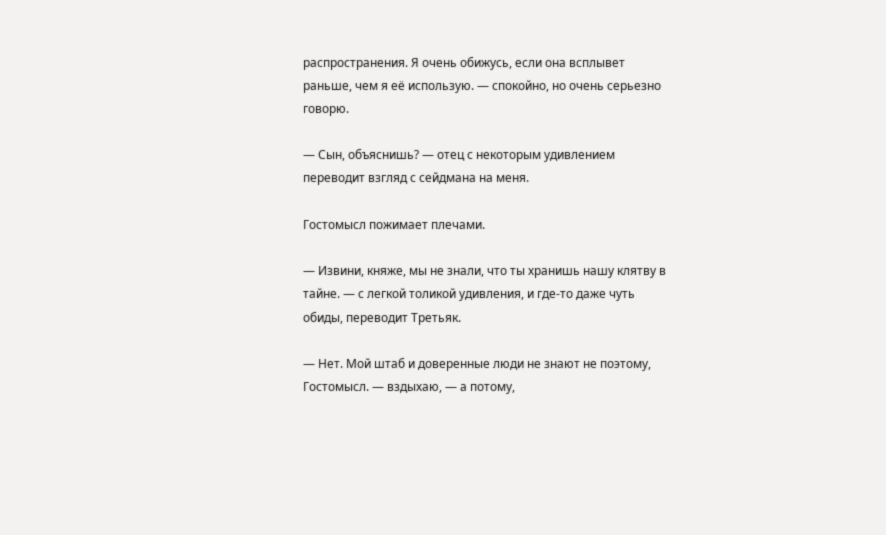распространения. Я очень обижусь, если она всплывет раньше, чем я её использую. — спокойно, но очень серьезно говорю.

— Сын, объяснишь? — отец с некоторым удивлением переводит взгляд с сейдмана на меня.

Гостомысл пожимает плечами.

— Извини, княже, мы не знали, что ты хранишь нашу клятву в тайне. — с легкой толикой удивления, и где-то даже чуть обиды, переводит Третьяк.

— Нет. Мой штаб и доверенные люди не знают не поэтому, Гостомысл. — вздыхаю, — а потому,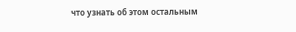что узнать об этом остальным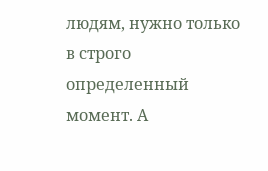людям, нужно только в строго определенный момент. А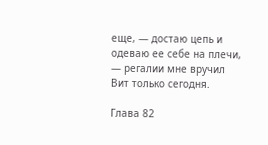еще, — достаю цепь и одеваю ее себе на плечи, — регалии мне вручил Вит только сегодня.

Глава 82